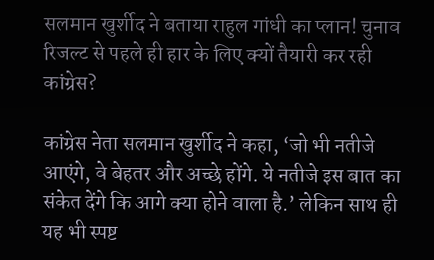सलमान खुर्शीद ने बताया राहुल गांधी का प्लान! चुनाव रिजल्ट से पहले ही हार के लिए क्यों तैयारी कर रही कांग्रेस?

कांग्रेस नेता सलमान खुर्शीद ने कहा, ‘जो भी नतीजे आएंगे, वे बेहतर और अच्छे होंगे. ये नतीजे इस बात का संकेत देंगे कि आगे क्या होने वाला है.’ लेकिन साथ ही यह भी स्पष्ट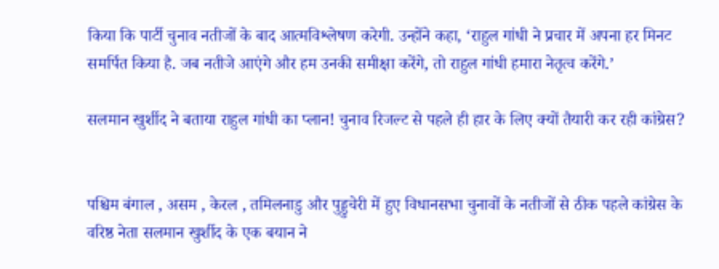किया कि पार्टी चुनाव नतीजों के बाद आत्मविश्लेषण करेगी. उन्होंने कहा, ‘राहुल गांधी ने प्रचार में अपना हर मिनट समर्पित किया है. जब नतीजे आएंगे और हम उनकी समीक्षा करेंगे, तो राहुल गांधी हमारा नेतृत्व करेंगे.’

सलमान खुर्शीद ने बताया राहुल गांधी का प्लान! चुनाव रिजल्ट से पहले ही हार के लिए क्यों तैयारी कर रही कांग्रेस?


पश्चिम बंगाल , असम , केरल , तमिलनाडु और पुड्डुचेरी में हुए विधानसभा चुनावों के नतीजों से ठीक पहले कांग्रेस के वरिष्ठ नेता सलमान खुर्शीद के एक बयान ने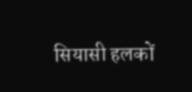सियासी हलकों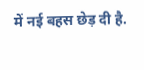में नई बहस छेड़ दी है.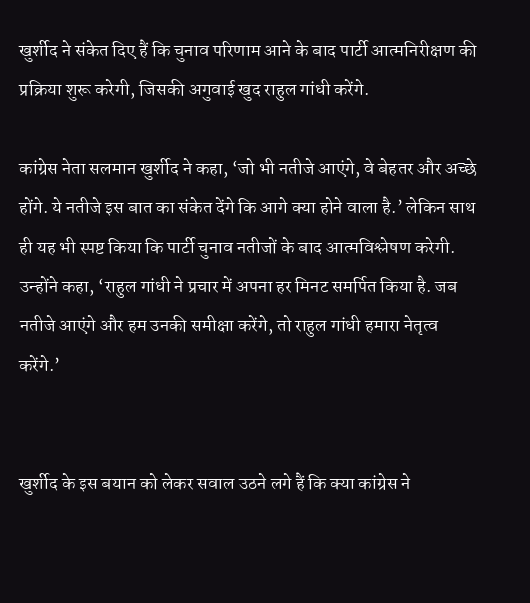खुर्शीद ने संकेत दिए हैं कि चुनाव परिणाम आने के बाद पार्टी आत्मनिरीक्षण की प्रक्रिया शुरू करेगी, जिसकी अगुवाई खुद राहुल गांधी करेंगे.

कांग्रेस नेता सलमान खुर्शीद ने कहा, ‘जो भी नतीजे आएंगे, वे बेहतर और अच्छे होंगे. ये नतीजे इस बात का संकेत देंगे कि आगे क्या होने वाला है.’ लेकिन साथ ही यह भी स्पष्ट किया कि पार्टी चुनाव नतीजों के बाद आत्मविश्लेषण करेगी. उन्होंने कहा, ‘राहुल गांधी ने प्रचार में अपना हर मिनट समर्पित किया है. जब नतीजे आएंगे और हम उनकी समीक्षा करेंगे, तो राहुल गांधी हमारा नेतृत्व करेंगे.’


खुर्शीद के इस बयान को लेकर सवाल उठने लगे हैं कि क्या कांग्रेस ने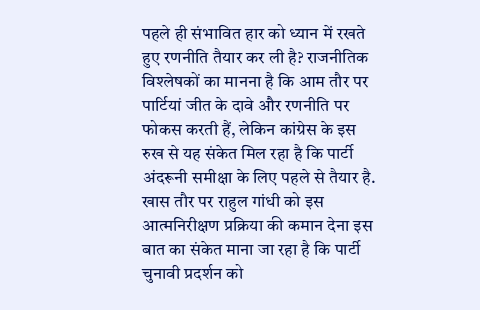पहले ही संभावित हार को ध्यान में रखते हुए रणनीति तैयार कर ली है? राजनीतिक विश्लेषकों का मानना है कि आम तौर पर पार्टियां जीत के दावे और रणनीति पर फोकस करती हैं, लेकिन कांग्रेस के इस रुख से यह संकेत मिल रहा है कि पार्टी अंदरूनी समीक्षा के लिए पहले से तैयार है. खास तौर पर राहुल गांधी को इस आत्मनिरीक्षण प्रक्रिया की कमान देना इस बात का संकेत माना जा रहा है कि पार्टी चुनावी प्रदर्शन को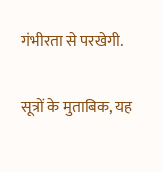गंभीरता से परखेगी.


सूत्रों के मुताबिक, यह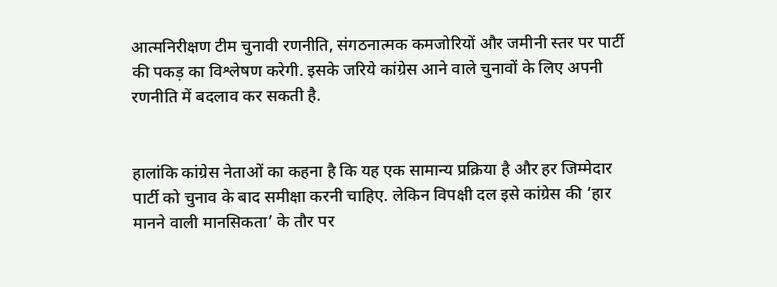आत्मनिरीक्षण टीम चुनावी रणनीति, संगठनात्मक कमजोरियों और जमीनी स्तर पर पार्टी की पकड़ का विश्लेषण करेगी. इसके जरिये कांग्रेस आने वाले चुनावों के लिए अपनी रणनीति में बदलाव कर सकती है.


हालांकि कांग्रेस नेताओं का कहना है कि यह एक सामान्य प्रक्रिया है और हर जिम्मेदार पार्टी को चुनाव के बाद समीक्षा करनी चाहिए. लेकिन विपक्षी दल इसे कांग्रेस की ‘हार मानने वाली मानसिकता’ के तौर पर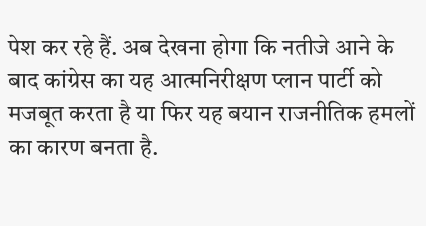पेश कर रहे हैं. अब देखना होगा कि नतीजे आने के बाद कांग्रेस का यह आत्मनिरीक्षण प्लान पार्टी को मजबूत करता है या फिर यह बयान राजनीतिक हमलों का कारण बनता है.